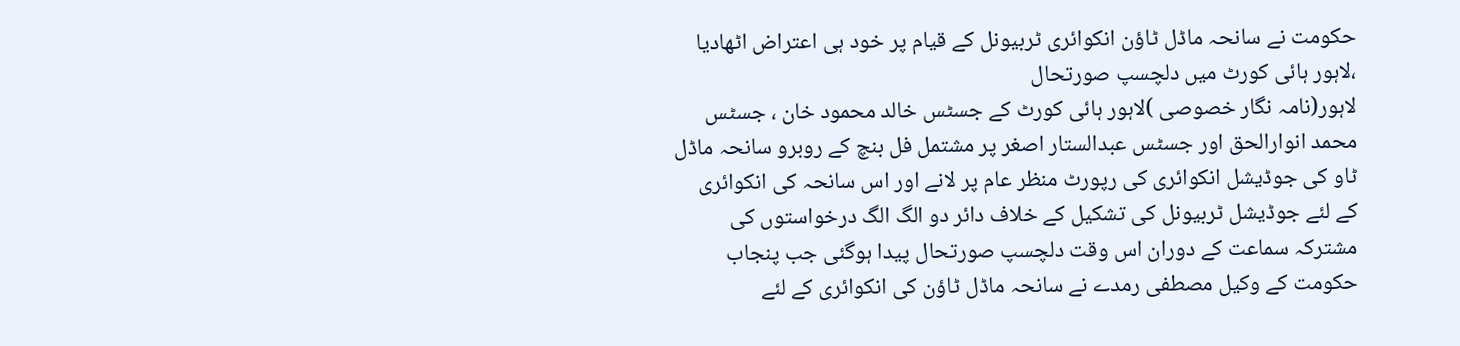حکومت نے سانحہ ماڈل ٹاؤن انکوائری ٹربیونل کے قیام پر خود ہی اعتراض اٹھادیا ،لاہور ہائی کورٹ میں دلچسپ صورتحال
لاہور(نامہ نگار خصوصی )لاہور ہائی کورٹ کے جسٹس خالد محمود خان ، جسٹس محمد انوارالحق اور جسٹس عبدالستار اصغر پر مشتمل فل بنچ کے روبرو سانحہ ماڈل ٹاو کی جوڈیشل انکوائری کی رپورٹ منظر عام پر لانے اور اس سانحہ کی انکوائری کے لئے جوڈیشل ٹربیونل کی تشکیل کے خلاف دائر دو الگ الگ درخواستوں کی مشترکہ سماعت کے دوران اس وقت دلچسپ صورتحال پیدا ہوگئی جب پنجاب حکومت کے وکیل مصطفی رمدے نے سانحہ ماڈل ٹاؤن کی انکوائری کے لئے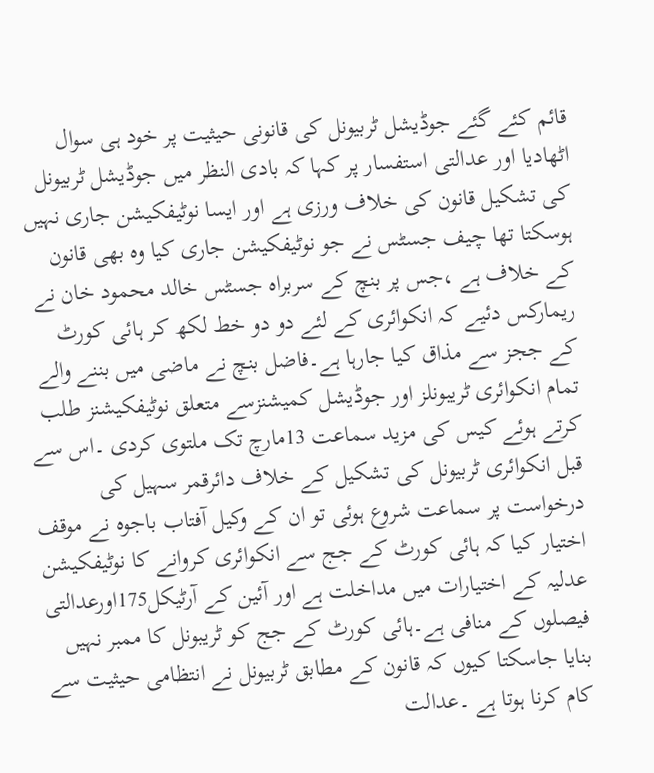قائم کئے گئے جوڈیشل ٹربیونل کی قانونی حیثیت پر خود ہی سوال اٹھادیا اور عدالتی استفسار پر کہا کہ بادی النظر میں جوڈیشل ٹربیونل کی تشکیل قانون کی خلاف ورزی ہے اور ایسا نوٹیفکیشن جاری نہیں ہوسکتا تھا چیف جسٹس نے جو نوٹیفکیشن جاری کیا وہ بھی قانون کے خلاف ہے ،جس پر بنچ کے سربراہ جسٹس خالد محمود خان نے ریمارکس دئیے کہ انکوائری کے لئے دو دو خط لکھ کر ہائی کورٹ کے ججز سے مذاق کیا جارہا ہے۔فاضل بنچ نے ماضی میں بننے والے تمام انکوائری ٹریبونلز اور جوڈیشل کمیشنزسے متعلق نوٹیفکیشنز طلب کرتے ہوئے کیس کی مزید سماعت 13مارچ تک ملتوی کردی ۔اس سے قبل انکوائری ٹربیونل کی تشکیل کے خلاف دائرقمر سہیل کی درخواست پر سماعت شروع ہوئی تو ان کے وکیل آفتاب باجوہ نے موقف اختیار کیا کہ ہائی کورٹ کے جج سے انکوائری کروانے کا نوٹیفکیشن عدلیہ کے اختیارات میں مداخلت ہے اور آئین کے آرٹیکل175اورعدالتی فیصلوں کے منافی ہے۔ہائی کورٹ کے جج کو ٹریبونل کا ممبر نہیں بنایا جاسکتا کیوں کہ قانون کے مطابق ٹربیونل نے انتظامی حیثیت سے کام کرنا ہوتا ہے ۔عدالت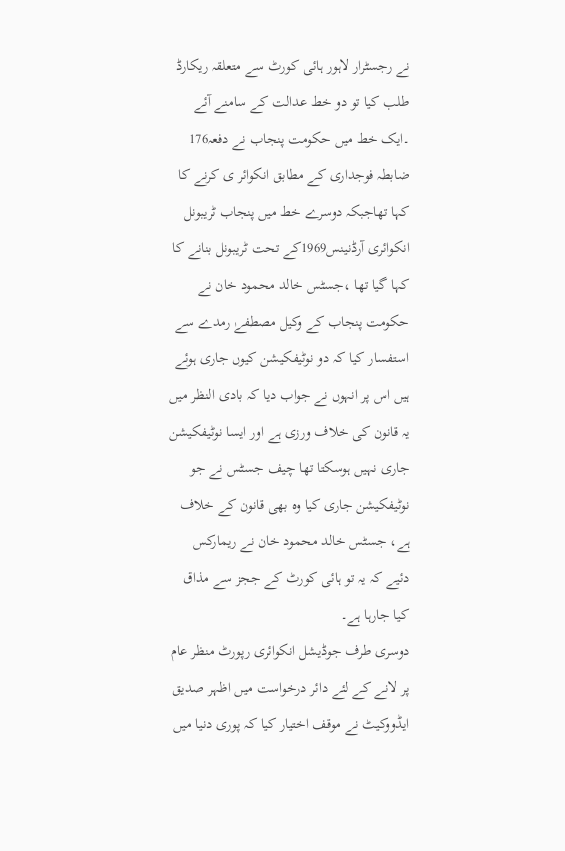نے رجسٹرار لاہور ہائی کورٹ سے متعلقہ ریکارڈ طلب کیا تو دو خط عدالت کے سامنے آئے ۔ایک خط میں حکومت پنجاب نے دفعہ176 ضابطہ فوجداری کے مطابق انکوائر ی کرنے کا کہا تھاجبکہ دوسرے خط میں پنجاب ٹریبونل انکوائری آرڈنینس1969کے تحت ٹریبونل بنانے کا کہا گیا تھا ،جسٹس خالد محمود خان نے حکومت پنجاب کے وکیل مصطفےٰ رمدے سے استفسار کیا کہ دو نوٹیفکیشن کیوں جاری ہوئے ہیں اس پر انہوں نے جواب دیا کہ بادی النظر میں یہ قانون کی خلاف ورزی ہے اور ایسا نوٹیفکیشن جاری نہیں ہوسکتا تھا چیف جسٹس نے جو نوٹیفکیشن جاری کیا وہ بھی قانون کے خلاف ہے، جسٹس خالد محمود خان نے ریمارکس دئیے کہ یہ تو ہائی کورٹ کے ججز سے مذاق کیا جارہا ہے۔
دوسری طرف جوڈیشل انکوائری رپورٹ منظر عام پر لانے کے لئے دائر درخواست میں اظہر صدیق ایڈووکیٹ نے موقف اختیار کیا کہ پوری دنیا میں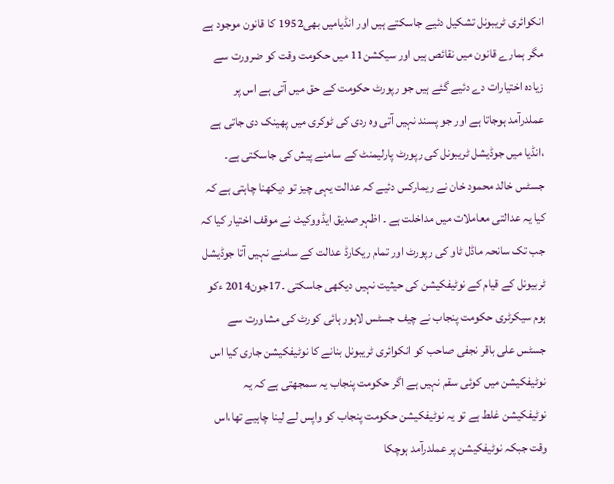انکوائری ٹریبونل تشکیل دئیے جاسکتے ہیں اور انڈیامیں بھی1952 کا قانون موجود ہے مگر ہمارے قانون میں نقائص ہیں اور سیکشن11 میں حکومت وقت کو ضرورت سے زیادہ اختیارات دے دئیے گئے ہیں جو رپورٹ حکومت کے حق میں آتی ہے اس پر عملدرآمد ہوجاتا ہے اور جو پسند نہیں آتی وہ ردی کی ٹوکری میں پھینک دی جاتی ہے ،انڈیا میں جوڈیشل ٹریبونل کی رپورٹ پارلیمنٹ کے سامنے پیش کی جاسکتی ہے۔ جسٹس خالد محمود خان نے ریمارکس دئیے کہ عدالت یہی چیز تو دیکھنا چاہتی ہے کہ کیا یہ عدالتی معاملات میں مداخلت ہے ۔ اظہر صدیق ایڈووکیٹ نے موقف اختیار کیا کہ جب تک سانحہ ماڈل ٹاو کی رپورٹ اور تمام ریکارڈ عدالت کے سامنے نہیں آتا جوڈیشل ٹربیونل کے قیام کے نوٹیفکیشن کی حیثیت نہیں دیکھی جاسکتی ۔17جون2014 ءکو ہوم سیکرٹری حکومت پنجاب نے چیف جسٹس لاہور ہائی کورٹ کی مشاورت سے جسٹس علی باقر نجفی صاحب کو انکوائری ٹریبونل بنانے کا نوٹیفکیشن جاری کیا اس نوٹیفکیشن میں کوئی سقم نہیں ہے اگر حکومت پنجاب یہ سمجھتی ہے کہ یہ نوٹیفکیشن غلط ہے تو یہ نوٹیفکیشن حکومت پنجاب کو واپس لے لینا چاہیے تھا،اس وقت جبکہ نوٹیفکیشن پر عملدرآمد ہوچکا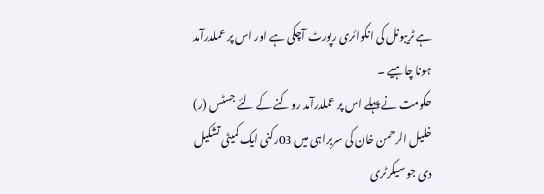ہے ٹریبونل کی انکوائری رپورٹ آچکی ہے اور اس پر عملدرآمد ہونا چاہیے ۔
حکومت نے پہلے اس پر عملدرآمد روکنے کے لئے جسٹس (ر) خلیل الرحمن خان کی سربراہی میں 03رکنی ایک کمیٹی تشکیل دی جو سیکرٹری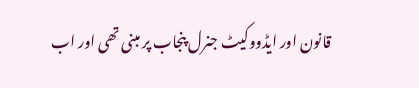قانون اور ایڈووکیٹ جنرل پنجاب پر مبنی تھی اور اب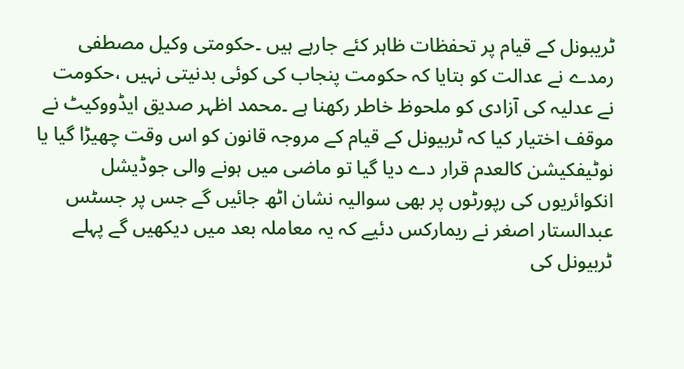ٹریبونل کے قیام پر تحفظات ظاہر کئے جارہے ہیں ۔حکومتی وکیل مصطفی رمدے نے عدالت کو بتایا کہ حکومت پنجاب کی کوئی بدنیتی نہیں ،حکومت نے عدلیہ کی آزادی کو ملحوظ خاطر رکھنا ہے ۔محمد اظہر صدیق ایڈووکیٹ نے موقف اختیار کیا کہ ٹربیونل کے قیام کے مروجہ قانون کو اس وقت چھیڑا گیا یا نوٹیفکیشن کالعدم قرار دے دیا گیا تو ماضی میں ہونے والی جوڈیشل انکوائریوں کی رپورٹوں پر بھی سوالیہ نشان اٹھ جائیں گے جس پر جسٹس عبدالستار اصغر نے ریمارکس دئیے کہ یہ معاملہ بعد میں دیکھیں گے پہلے ٹربیونل کی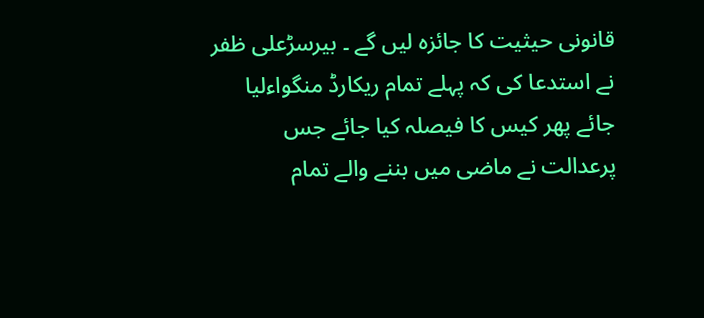قانونی حیثیت کا جائزہ لیں گے ۔ بیرسڑعلی ظفر نے استدعا کی کہ پہلے تمام ریکارڈ منگواءلیا جائے پھر کیس کا فیصلہ کیا جائے جس پرعدالت نے ماضی میں بننے والے تمام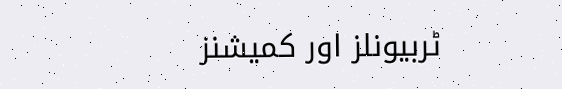ٹربیونلز اور کمیشنز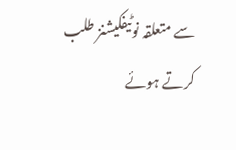سے متعلقہ نوٹیفکیشنز طلب کرتے ہوئے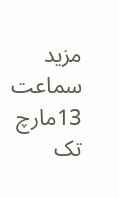مزید سماعت 13مارچ تک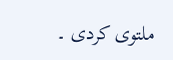ملتوی کردی ۔